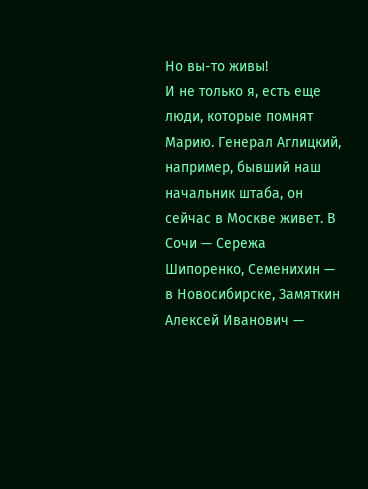Но вы-то живы!
И не только я, есть еще люди, которые помнят Марию. Генерал Аглицкий, например, бывший наш начальник штаба, он сейчас в Москве живет. В Сочи — Сережа Шипоренко, Семенихин — в Новосибирске, Замяткин Алексей Иванович —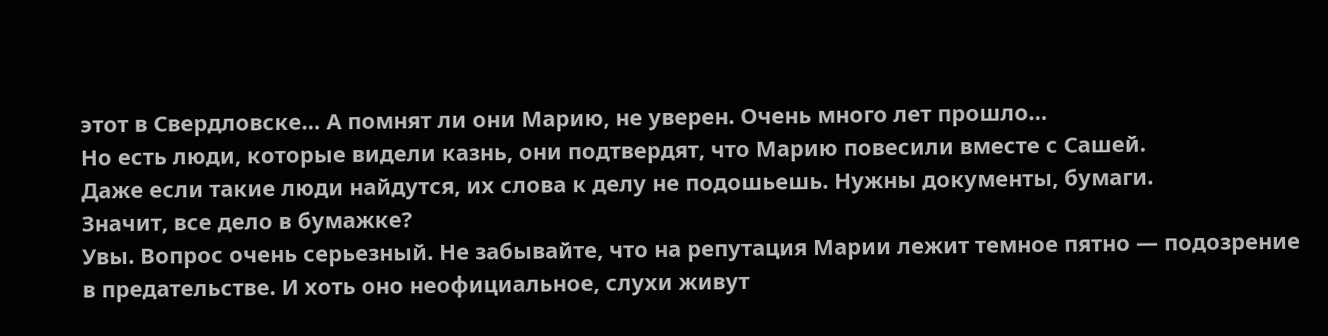этот в Свердловске… А помнят ли они Марию, не уверен. Очень много лет прошло…
Но есть люди, которые видели казнь, они подтвердят, что Марию повесили вместе с Сашей.
Даже если такие люди найдутся, их слова к делу не подошьешь. Нужны документы, бумаги.
Значит, все дело в бумажке?
Увы. Вопрос очень серьезный. Не забывайте, что на репутация Марии лежит темное пятно — подозрение в предательстве. И хоть оно неофициальное, слухи живут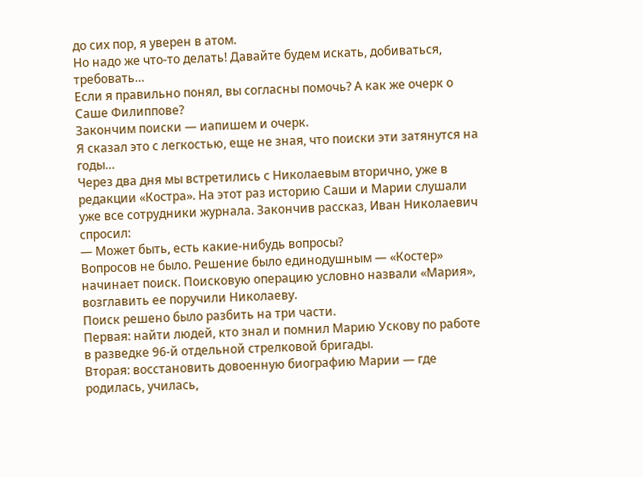до сих пор, я уверен в атом.
Но надо же что-то делать! Давайте будем искать, добиваться, требовать…
Если я правильно понял, вы согласны помочь? А как же очерк о Саше Филиппове?
Закончим поиски — иапишем и очерк.
Я сказал это с легкостью, еще не зная, что поиски эти затянутся на годы…
Через два дня мы встретились с Николаевым вторично, уже в редакции «Костра». На этот раз историю Саши и Марии слушали уже все сотрудники журнала. Закончив рассказ, Иван Николаевич спросил:
— Может быть, есть какие-нибудь вопросы?
Вопросов не было. Решение было единодушным — «Костер» начинает поиск. Поисковую операцию условно назвали «Мария», возглавить ее поручили Николаеву.
Поиск решено было разбить на три части.
Первая: найти людей, кто знал и помнил Марию Ускову по работе в разведке 96-й отдельной стрелковой бригады.
Вторая: восстановить довоенную биографию Марии — где родилась, училась,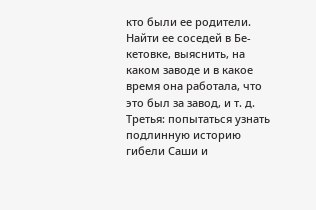кто были ее родители. Найти ее соседей в Бе-кетовке, выяснить, на каком заводе и в какое время она работала, что это был за завод, и т. д.
Третья: попытаться узнать подлинную историю гибели Саши и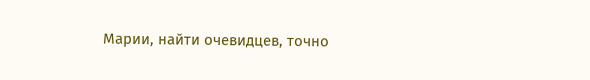Марии, найти очевидцев, точно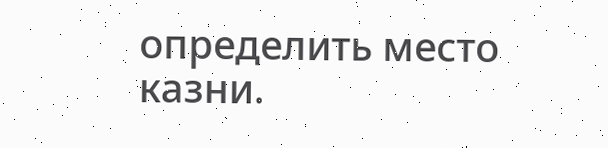определить место казни.